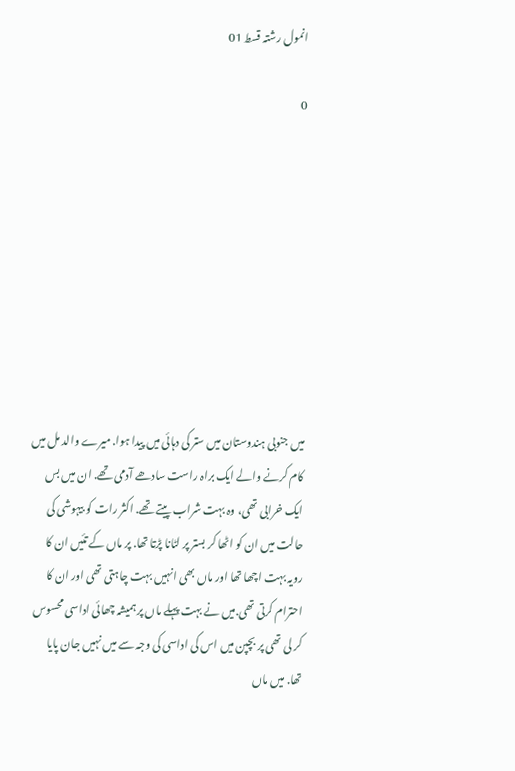انمول رشتہ قسط 01

0









میں جنوبی ہندوستان میں ستر کی دہائی میں پیدا ہوا. میرے والد مل میں کام کرنے والے ایک براہ راست سادھے آدمی تھے. ان میں بس ایک خرابی تھی، وہ بہت شراب پیتے تھے. اکثر رات کو بیہوشی کی حالت میں ان کو اٹھا کر بستر پر لٹانا پڑتا تھا. پر ماں کے تئیں ان کا رویہ بہت اچھا تھا اور ماں بھی انہیں بہت چاہتی تھی اور ان کا احترام کرتی تھی.میں نے بہت پہلے ماں پر ہمیشہ چھائی اداسی محسوس کر لی تھی پر بچپن میں اس کی اداسی کی وجہ سے میں نہیں جان پایا تھا. میں ماں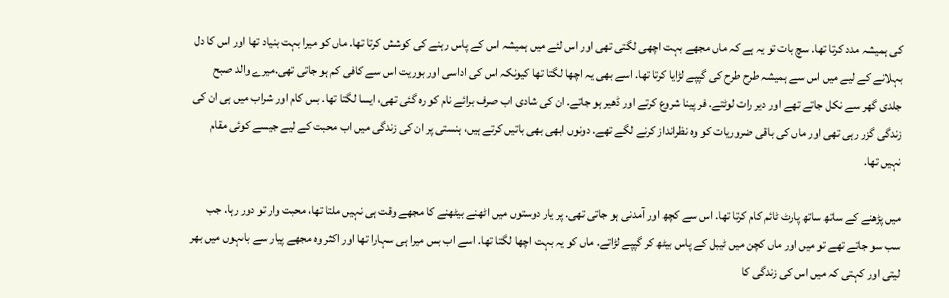کی ہمیشہ مدد کرتا تھا. سچ بات تو یہ ہے کہ ماں مجھے بہت اچھی لگتی تھی اور اس لئے میں ہمیشہ اس کے پاس رہنے کی کوشش کرتا تھا. ماں کو میرا بہت بنیاد تھا اور اس کا دل بہلانے کے لیے میں اس سے ہمیشہ طرح طرح کی گپپے لڑایا کرتا تھا. اسے بھی یہ اچھا لگتا تھا کیونکہ اس کی اداسی اور بوریت اس سے کافی کم ہو جاتی تھی.میرے والد صبح جلدی گھر سے نکل جاتے تھے اور دیر رات لوٹتے. فر پینا شروع کرتے اور ڈھیر ہو جاتے. ان کی شادی اب صرف برائے نام کو رہ گئی تھی، ایسا لگتا تھا. بس کام اور شراب میں ہی ان کی زندگی گزر رہی تھی اور ماں کی باقی ضروریات کو وہ نظرانداز کرنے لگے تھے. دونوں ابھی بھی باتیں کرتے ہیں، ہنستی پر ان کی زندگی میں اب محبت کے لیے جیسے کوئی مقام نہیں تھا.

میں پڑھنے کے ساتھ ساتھ پارٹ ٹائم کام کرتا تھا. اس سے کچھ اور آمدنی ہو جاتی تھی. پر یار دوستوں میں اٹھنے بیٹھنے کا مجھے وقت ہی نہیں ملتا تھا، محبت وار تو دور رہا. جب سب سو جاتے تھے تو میں اور ماں کچن میں ٹیبل کے پاس بیٹھ کر گپپے لڑاتے. ماں کو یہ بہت اچھا لگتا تھا. اسے اب بس میرا ہی سہارا تھا اور اکثر وہ مجھے پیار سے باںہوں میں بھر لیتی اور کہتی کہ میں اس کی زندگی کا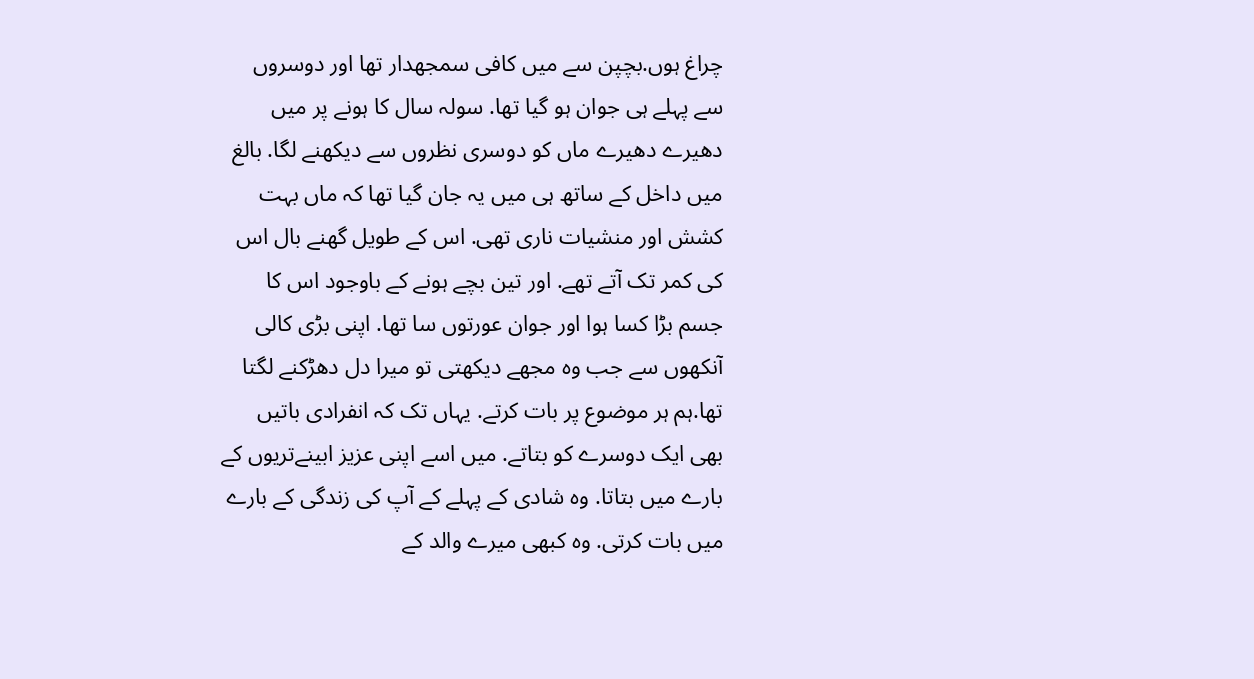چراغ ہوں.بچپن سے میں کافی سمجھدار تھا اور دوسروں سے پہلے ہی جوان ہو گیا تھا. سولہ سال کا ہونے پر میں دھیرے دھیرے ماں کو دوسری نظروں سے دیکھنے لگا. بالغ میں داخل کے ساتھ ہی میں یہ جان گیا تھا کہ ماں بہت کشش اور منشیات ناری تھی. اس کے طویل گھنے بال اس کی کمر تک آتے تھے. اور تین بچے ہونے کے باوجود اس کا جسم بڑا کسا ہوا اور جوان عورتوں سا تھا. اپنی بڑی کالی آنکھوں سے جب وہ مجھے دیکھتی تو میرا دل دھڑکنے لگتا تھا.ہم ہر موضوع پر بات کرتے. یہاں تک کہ انفرادی باتیں بھی ایک دوسرے کو بتاتے. میں اسے اپنی عزیز ابینےتریوں کے بارے میں بتاتا. وہ شادی کے پہلے کے آپ کی زندگی کے بارے میں بات کرتی. وہ کبھی میرے والد کے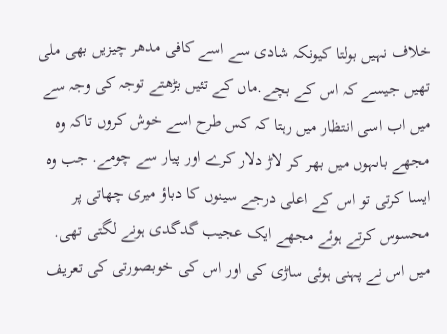خلاف نہیں بولتا کیونکہ شادی سے اسے کافی مدھر چیزیں بھی ملی تھیں جیسے کہ اس کے بچے.ماں کے تئیں بڑھتے توجہ کی وجہ سے میں اب اسی انتظار میں رہتا کہ کس طرح اسے خوش کروں تاکہ وہ مجھے باںہوں میں بھر کر لاڑ دلار کرے اور پیار سے چومے. جب وہ ایسا کرتی تو اس کے اعلی درجے سینوں کا دباؤ میری چھاتی پر محسوس کرتے ہوئے مجھے ایک عجیب گدگدی ہونے لگتی تھی. میں اس نے پہنی ہوئی ساڑی کی اور اس کی خوبصورتی کی تعریف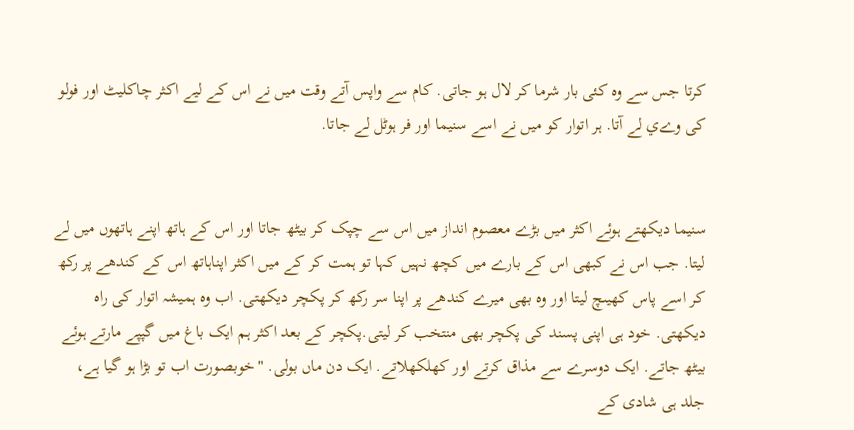کرتا جس سے وہ کئی بار شرما کر لال ہو جاتی. کام سے واپس آتے وقت میں نے اس کے لیے اکثر چاکلیٹ اور فولو کی وےي لے آتا. ہر اتوار کو میں نے اسے سنیما اور فر ہوٹل لے جاتا.


سنیما دیکھتے ہوئے اکثر میں بڑے معصوم انداز میں اس سے چپک کر بیٹھ جاتا اور اس کے ہاتھ اپنے ہاتھوں میں لے لیتا. جب اس نے کبھی اس کے بارے میں کچھ نہیں کہا تو ہمت کر کے میں اکثر اپناہاتھ اس کے کندھے پر رکھ کر اسے پاس کھیںچ لیتا اور وہ بھی میرے کندھے پر اپنا سر رکھ کر پکچر دیکھتی. اب وہ ہمیشہ اتوار کی راہ دیکھتی. خود ہی اپنی پسند کی پکچر بھی منتخب کر لیتی.پکچر کے بعد اکثر ہم ایک باغ میں گپپے مارتے ہوئے بیٹھ جاتے. ایک دوسرے سے مذاق کرتے اور كھلكھلاتے. ایک دن ماں بولی. "خوبصورت اب تو بڑا ہو گیا ہے، جلد ہی شادی کے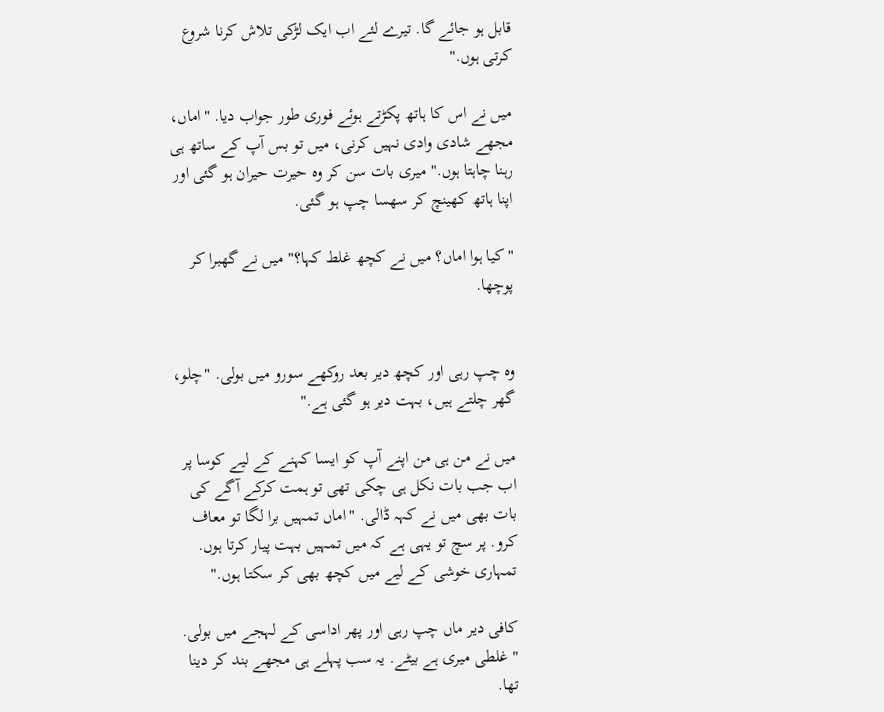قابل ہو جائے گا. تیرے لئے اب ایک لڑکی تلاش کرنا شروع کرتی ہوں."

میں نے اس کا ہاتھ پکڑتے ہوئے فوری طور جواب دیا. "اماں، مجھے شادی وادی نہیں کرنی، میں تو بس آپ کے ساتھ ہی رہنا چاہتا ہوں." میری بات سن کر وہ حیرت حیران ہو گئی اور اپنا ہاتھ کھینچ کر سهسا چپ ہو گئی.

"کیا ہوا اماں؟ میں نے کچھ غلط کہا؟" میں نے گھبرا کر پوچھا.


وہ چپ رہی اور کچھ دیر بعد روكھے سورو میں بولی. "چلو، گھر چلتے ہیں، بہت دیر ہو گئی ہے."

میں نے من ہی من اپنے آپ کو ایسا کہنے کے لیے كوسا پر اب جب بات نکل ہی چکی تھی تو ہمت کرکے آگے کی بات بھی میں نے کہہ ڈالی. "اماں تمہیں برا لگا تو معاف کرو. پر سچ تو یہی ہے کہ میں تمہیں بہت پیار کرتا ہوں. تمہاری خوشی کے لیے میں کچھ بھی کر سکتا ہوں."

کافی دیر ماں چپ رہی اور پھر اداسی کے لہجے میں بولی. "غلطی میری ہے بیٹے. یہ سب پہلے ہی مجھے بند کر دینا تھا.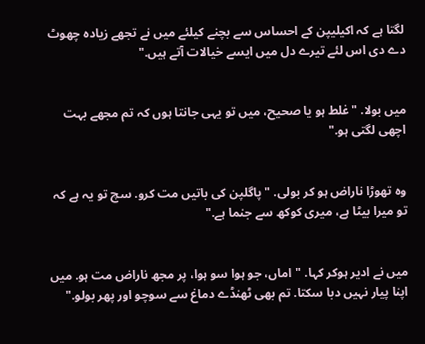لگتا ہے کہ اکیلیپن کے احساس سے بچنے کیلئے میں نے تجھے زیادہ چھوٹ دے دی اس لئے تیرے دل میں ایسے خیالات آتے ہیں."


میں بولا. "غلط ہو یا صحیح، میں تو یہی جانتا ہوں کہ تم مجھے بہت اچھی لگتی ہو."


وہ تھوڑا ناراض ہو کر بولی. "پاگلپن کی باتیں مت کرو. سچ تو یہ ہے کہ تو میرا بیٹا ہے، میری کوکھ سے جنما ہے."


میں نے ادیر ہوکر کہا. "اماں، جو ہوا سو ہوا، پر مجھ ناراض مت ہو. میں اپنا پیار نہیں دبا سکتا. تم بھی ٹھنڈے دماغ سے سوچو اور پھر بولو."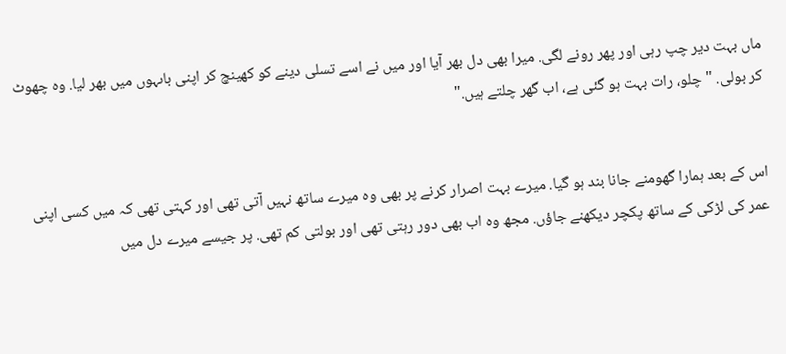ماں بہت دیر چپ رہی اور پھر رونے لگی. میرا بھی دل بھر آیا اور میں نے اسے تسلی دینے کو کھینچ کر اپنی باںہوں میں بھر لیا. وہ چھوٹ کر بولی. "چلو، رات بہت ہو گئی ہے، اب گھر چلتے ہیں."


اس کے بعد ہمارا گھومنے جانا بند ہو گیا. میرے بہت اصرار کرنے پر بھی وہ میرے ساتھ نہیں آتی تھی اور کہتی تھی کہ میں کسی اپنی عمر کی لڑکی کے ساتھ پکچر دیکھنے جاؤں. مجھ وہ اب بھی دور رہتی تھی اور بولتی کم تھی. پر جیسے میرے دل میں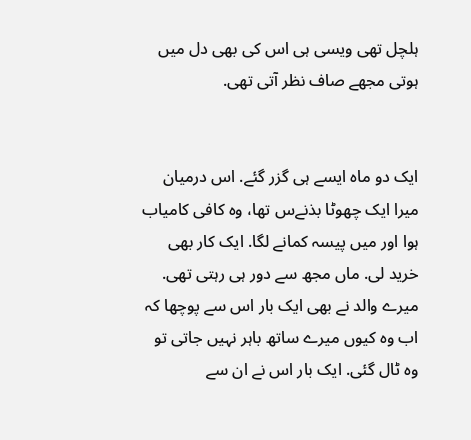ہلچل تھی ویسی ہی اس کی بھی دل میں ہوتی مجھے صاف نظر آتی تھی.


ایک دو ماہ ایسے ہی گزر گئے. اس درمیان میرا ایک چھوٹا بذنےس تھا، وہ کافی کامیاب ہوا اور میں پیسہ کمانے لگا. ایک کار بھی خرید لی. ماں مجھ سے دور ہی رہتی تھی. میرے والد نے بھی ایک بار اس سے پوچھا کہ اب وہ کیوں میرے ساتھ باہر نہیں جاتی تو وہ ٹال گئی. ایک بار اس نے ان سے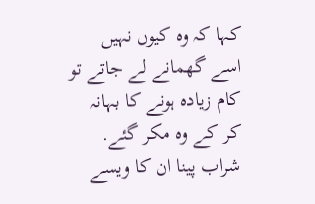کہا کہ وہ کیوں نہیں اسے گھمانے لے جاتے تو کام زیادہ ہونے کا بہانہ کر کے وہ مکر گئے. شراب پینا ان کا ویسے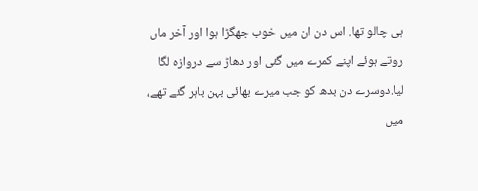ہی چالو تھا. اس دن ان میں خوب جھگڑا ہوا اور آخر ماں روتے ہوئے اپنے کمرے میں گئی اور دھاڑ سے دروازہ لگا لیا.دوسرے دن بدھ کو جب میرے بھائی بہن باہر گئے تھے، میں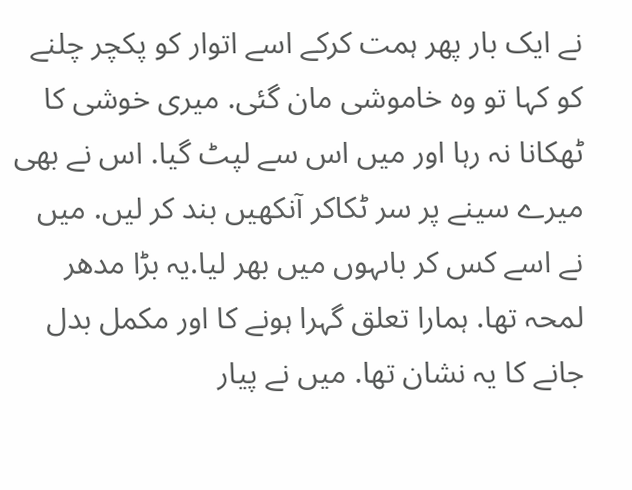نے ایک بار پھر ہمت کرکے اسے اتوار کو پکچر چلنے کو کہا تو وہ خاموشی مان گئی. میری خوشی کا ٹھکانا نہ رہا اور میں اس سے لپٹ گیا. اس نے بھی میرے سینے پر سر ٹکاکر آنکھیں بند کر لیں. میں نے اسے کس کر باںہوں میں بھر لیا.یہ بڑا مدھر لمحہ تھا. ہمارا تعلق گہرا ہونے کا اور مکمل بدل جانے کا یہ نشان تھا. میں نے پیار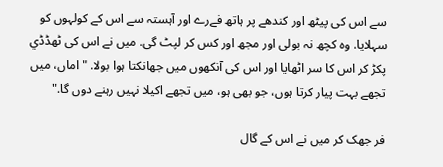سے اس کی پیٹھ اور کندھے پر ہاتھ فےرے اور آہستہ سے اس کے کولہوں کو سہلایا. وہ کچھ نہ بولی اور مجھ اور کس کر لپٹ گی. میں نے اس کی ٹھڈڈي پکڑ کر اس کا سر اٹھایا اور اس کی آنکھوں میں جھانکتا ہوا بولا. "اماں، میں تجھے بہت پیار کرتا ہوں، جو بھی ہو، میں تجھے اکیلا نہیں رہنے دوں گا."

فر جھک کر میں نے اس کے گال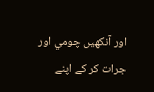اور آنکھیں چومي اور جرات کر کے اپنے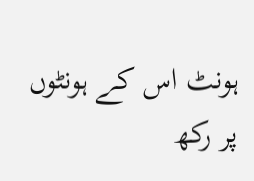ہونٹ اس کے ہونٹوں پر رکھ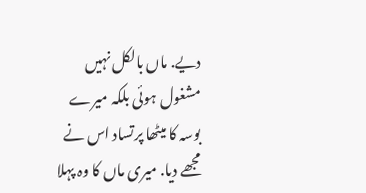دیے. ماں بالکل نہیں مشغول ہوئی بلکہ میرے بوسہ کا میٹھا پرتساد اس نے مجھے دیا. میری ماں کا وہ پہلا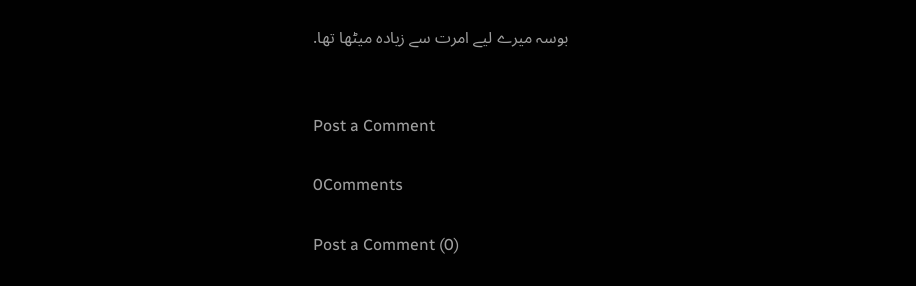بوسہ میرے لیے امرت سے زیادہ میٹھا تھا.


Post a Comment

0Comments

Post a Comment (0)